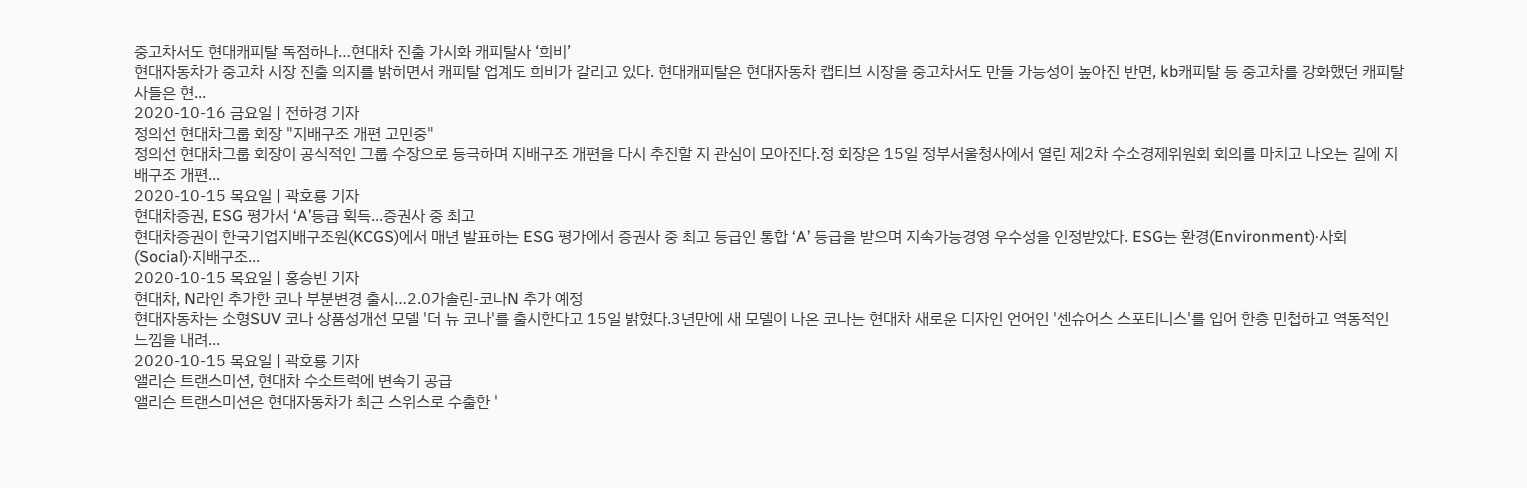중고차서도 현대캐피탈 독점하나…현대차 진출 가시화 캐피탈사 ‘희비’
현대자동차가 중고차 시장 진출 의지를 밝히면서 캐피탈 업계도 희비가 갈리고 있다. 현대캐피탈은 현대자동차 캡티브 시장을 중고차서도 만들 가능성이 높아진 반면, kb캐피탈 등 중고차를 강화했던 캐피탈사들은 현...
2020-10-16 금요일 | 전하경 기자
정의선 현대차그룹 회장 "지배구조 개편 고민중"
정의선 현대차그룹 회장이 공식적인 그룹 수장으로 등극하며 지배구조 개편을 다시 추진할 지 관심이 모아진다.정 회장은 15일 정부서울청사에서 열린 제2차 수소경제위원회 회의를 마치고 나오는 길에 지배구조 개편...
2020-10-15 목요일 | 곽호룡 기자
현대차증권, ESG 평가서 ‘A’등급 획득...증권사 중 최고
현대차증권이 한국기업지배구조원(KCGS)에서 매년 발표하는 ESG 평가에서 증권사 중 최고 등급인 통합 ‘A’ 등급을 받으며 지속가능경영 우수성을 인정받았다. ESG는 환경(Environment)·사회(Social)·지배구조...
2020-10-15 목요일 | 홍승빈 기자
현대차, N라인 추가한 코나 부분변경 출시…2.0가솔린-코나N 추가 예정
현대자동차는 소형SUV 코나 상품성개선 모델 '더 뉴 코나'를 출시한다고 15일 밝혔다.3년만에 새 모델이 나온 코나는 현대차 새로운 디자인 언어인 '센슈어스 스포티니스'를 입어 한층 민첩하고 역동적인 느낌을 내려...
2020-10-15 목요일 | 곽호룡 기자
앨리슨 트랜스미션, 현대차 수소트럭에 변속기 공급
앨리슨 트랜스미션은 현대자동차가 최근 스위스로 수출한 '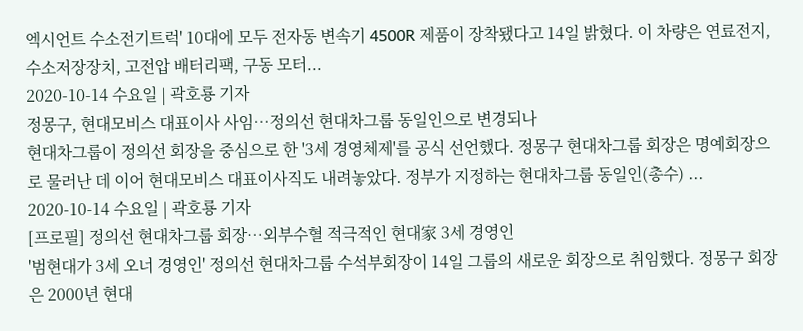엑시언트 수소전기트럭' 10대에 모두 전자동 변속기 4500R 제품이 장착됐다고 14일 밝혔다. 이 차량은 연료전지, 수소저장장치, 고전압 배터리팩, 구동 모터...
2020-10-14 수요일 | 곽호룡 기자
정몽구, 현대모비스 대표이사 사임…정의선 현대차그룹 동일인으로 변경되나
현대차그룹이 정의선 회장을 중심으로 한 '3세 경영체제'를 공식 선언했다. 정몽구 현대차그룹 회장은 명예회장으로 물러난 데 이어 현대모비스 대표이사직도 내려놓았다. 정부가 지정하는 현대차그룹 동일인(총수) ...
2020-10-14 수요일 | 곽호룡 기자
[프로필] 정의선 현대차그룹 회장…외부수혈 적극적인 현대家 3세 경영인
'범현대가 3세 오너 경영인' 정의선 현대차그룹 수석부회장이 14일 그룹의 새로운 회장으로 취임했다. 정몽구 회장은 2000년 현대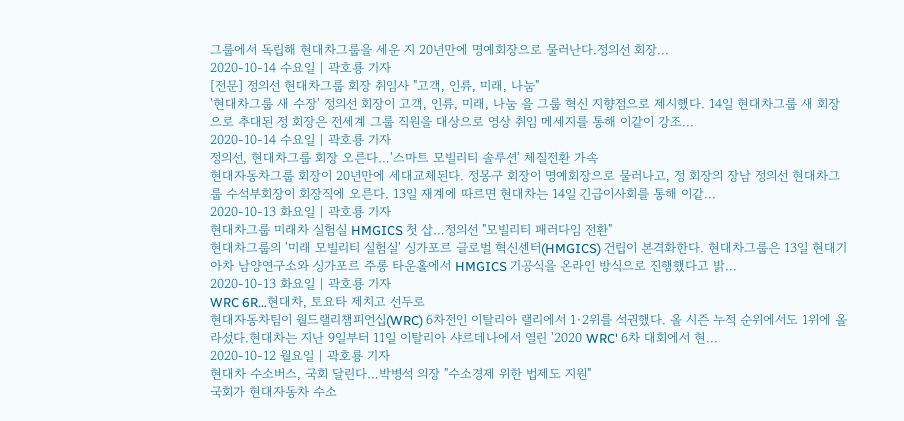그룹에서 독립해 현대차그룹을 세운 지 20년만에 명예회장으로 물러난다.정의선 회장...
2020-10-14 수요일 | 곽호룡 기자
[전문] 정의선 현대차그룹 회장 취임사 "고객, 인류, 미래, 나눔"
'현대차그룹 새 수장' 정의선 회장이 고객, 인류, 미래, 나눔 을 그룹 혁신 지향점으로 제시했다. 14일 현대차그룹 새 회장으로 추대된 정 회장은 전세계 그룹 직원을 대상으로 영상 취임 메세지를 통해 이같이 강조...
2020-10-14 수요일 | 곽호룡 기자
정의선, 현대차그룹 회장 오른다…'스마트 모빌리티 솔루션' 체질전환 가속
현대자동차그룹 회장이 20년만에 세대교체된다. 정몽구 회장이 명예회장으로 물러나고, 정 회장의 장남 정의선 현대차그룹 수석부회장이 회장직에 오른다. 13일 재계에 따르면 현대차는 14일 긴급이사회를 통해 이같...
2020-10-13 화요일 | 곽호룡 기자
현대차그룹 미래차 실험실 HMGICS 첫 삽…정의선 "모빌리티 패러다임 전환"
현대차그룹의 '미래 모빌리티 실험실' 싱가포르 글로벌 혁신센터(HMGICS) 건립이 본격화한다. 현대차그룹은 13일 현대기아차 남양연구소와 싱가포르 주롱 타운홀에서 HMGICS 기공식을 온라인 방식으로 진행했다고 밝...
2020-10-13 화요일 | 곽호룡 기자
WRC 6R…현대차, 토요타 제치고 선두로
현대자동차팀이 월드랠리챔피언십(WRC) 6차전인 이탈리아 랠리에서 1·2위를 석권했다. 올 시즌 누적 순위에서도 1위에 올라섰다.현대차는 지난 9일부터 11일 이탈리아 샤르데나에서 열린 '2020 WRC' 6차 대회에서 현...
2020-10-12 월요일 | 곽호룡 기자
현대차 수소버스, 국회 달린다…박병석 의장 "수소경제 위한 법제도 지원"
국회가 현대자동차 수소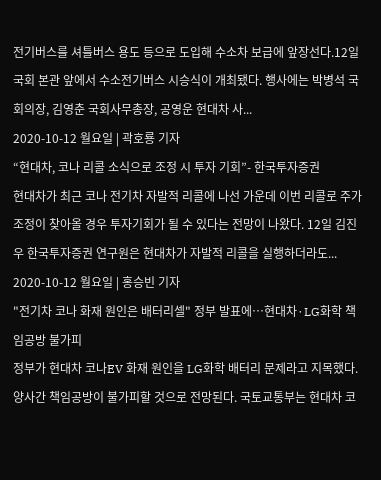전기버스를 셔틀버스 용도 등으로 도입해 수소차 보급에 앞장선다.12일 국회 본관 앞에서 수소전기버스 시승식이 개최됐다. 행사에는 박병석 국회의장, 김영춘 국회사무총장, 공영운 현대차 사...
2020-10-12 월요일 | 곽호룡 기자
“현대차, 코나 리콜 소식으로 조정 시 투자 기회”- 한국투자증권
현대차가 최근 코나 전기차 자발적 리콜에 나선 가운데 이번 리콜로 주가 조정이 찾아올 경우 투자기회가 될 수 있다는 전망이 나왔다. 12일 김진우 한국투자증권 연구원은 현대차가 자발적 리콜을 실행하더라도...
2020-10-12 월요일 | 홍승빈 기자
"전기차 코나 화재 원인은 배터리셀" 정부 발표에…현대차·LG화학 책임공방 불가피
정부가 현대차 코나EV 화재 원인을 LG화학 배터리 문제라고 지목했다. 양사간 책임공방이 불가피할 것으로 전망된다. 국토교통부는 현대차 코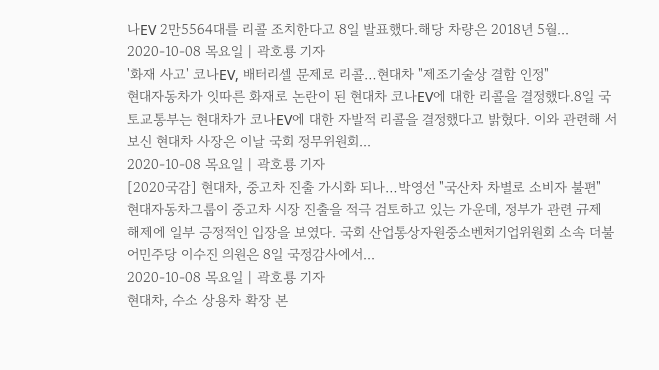나EV 2만5564대를 리콜 조치한다고 8일 발표했다.해당 차량은 2018년 5월...
2020-10-08 목요일 | 곽호룡 기자
'화재 사고' 코나EV, 배터리셀 문제로 리콜…현대차 "제조기술상 결함 인정"
현대자동차가 잇따른 화재로 논란이 된 현대차 코나EV에 대한 리콜을 결정했다.8일 국토교통부는 현대차가 코나EV에 대한 자발적 리콜을 결정했다고 밝혔다. 이와 관련해 서보신 현대차 사장은 이날 국회 정무위원회...
2020-10-08 목요일 | 곽호룡 기자
[2020국감] 현대차, 중고차 진출 가시화 되나…박영선 "국산차 차별로 소비자 불편"
현대자동차그룹이 중고차 시장 진출을 적극 검토하고 있는 가운데, 정부가 관련 규제 해제에 일부 긍정적인 입장을 보였다. 국회 산업통상자원중소벤처기업위원회 소속 더불어민주당 이수진 의원은 8일 국정감사에서...
2020-10-08 목요일 | 곽호룡 기자
현대차, 수소 상용차 확장 본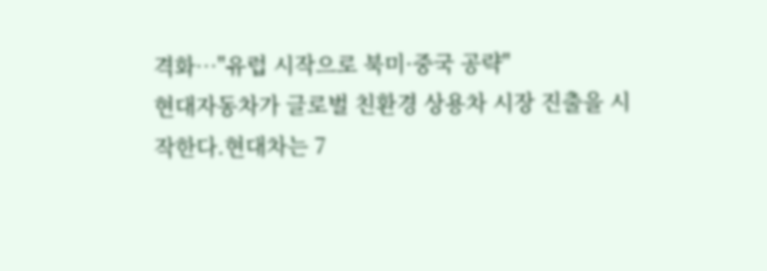격화…"유럽 시작으로 북미·중국 공략"
현대자동차가 글로벌 친환경 상용차 시장 진출을 시작한다.현대차는 7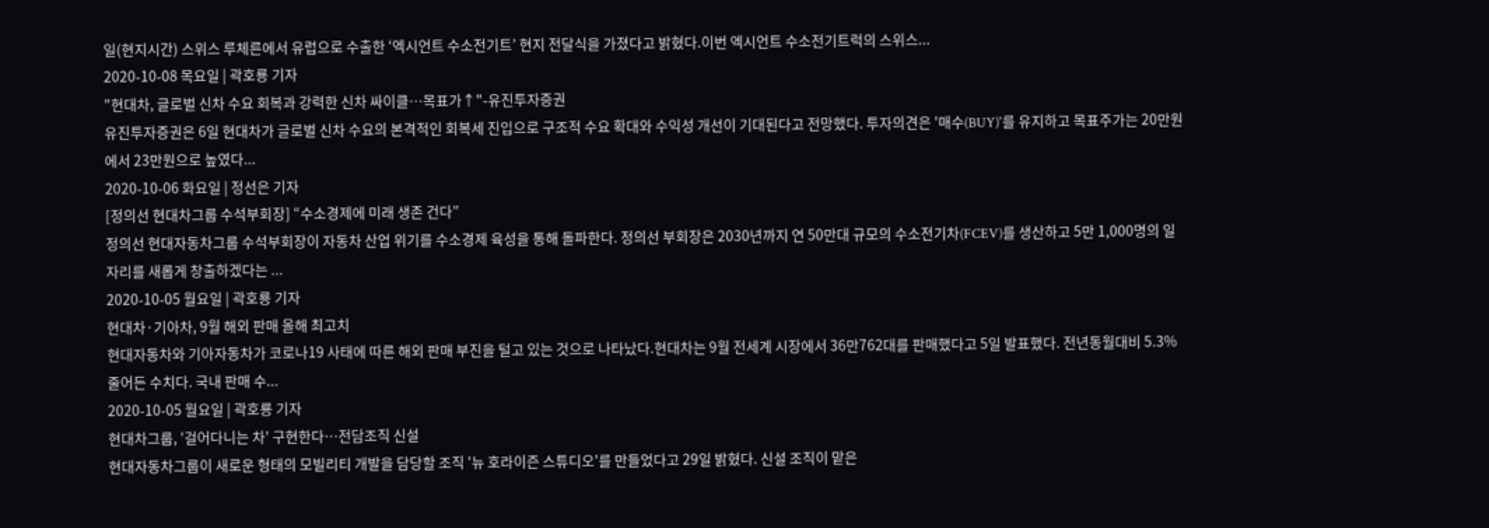일(현지시간) 스위스 루체른에서 유럽으로 수출한 ‘엑시언트 수소전기트’ 현지 전달식을 가졌다고 밝혔다.이번 엑시언트 수소전기트럭의 스위스...
2020-10-08 목요일 | 곽호룡 기자
"현대차, 글로벌 신차 수요 회복과 강력한 신차 싸이클…목표가↑"-유진투자증권
유진투자증권은 6일 현대차가 글로벌 신차 수요의 본격적인 회복세 진입으로 구조적 수요 확대와 수익성 개선이 기대된다고 전망했다. 투자의견은 '매수(BUY)'를 유지하고 목표주가는 20만원에서 23만원으로 높였다...
2020-10-06 화요일 | 정선은 기자
[정의선 현대차그룹 수석부회장] “수소경제에 미래 생존 건다”
정의선 현대자동차그룹 수석부회장이 자동차 산업 위기를 수소경제 육성을 통해 돌파한다. 정의선 부회장은 2030년까지 연 50만대 규모의 수소전기차(FCEV)를 생산하고 5만 1,000명의 일자리를 새롭게 창출하겠다는 ...
2020-10-05 월요일 | 곽호룡 기자
현대차·기아차, 9월 해외 판매 올해 최고치
현대자동차와 기아자동차가 코로나19 사태에 따른 해외 판매 부진을 털고 있는 것으로 나타났다.현대차는 9월 전세계 시장에서 36만762대를 판매했다고 5일 발표했다. 전년동월대비 5.3% 줄어든 수치다. 국내 판매 수...
2020-10-05 월요일 | 곽호룡 기자
현대차그룹, '걸어다니는 차' 구현한다…전담조직 신설
현대자동차그룹이 새로운 형태의 모빌리티 개발을 담당할 조직 '뉴 호라이즌 스튜디오'를 만들었다고 29일 밝혔다. 신설 조직이 맡은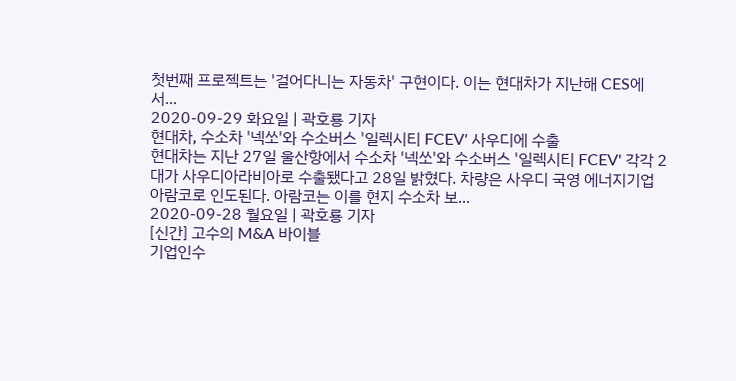첫번째 프로젝트는 '걸어다니는 자동차' 구현이다. 이는 현대차가 지난해 CES에서...
2020-09-29 화요일 | 곽호룡 기자
현대차, 수소차 '넥쏘'와 수소버스 '일렉시티 FCEV' 사우디에 수출
현대차는 지난 27일 울산항에서 수소차 '넥쏘'와 수소버스 '일렉시티 FCEV' 각각 2대가 사우디아라비아로 수출됐다고 28일 밝혔다. 차량은 사우디 국영 에너지기업 아람코로 인도된다. 아람코는 이를 현지 수소차 보...
2020-09-28 월요일 | 곽호룡 기자
[신간] 고수의 M&A 바이블
기업인수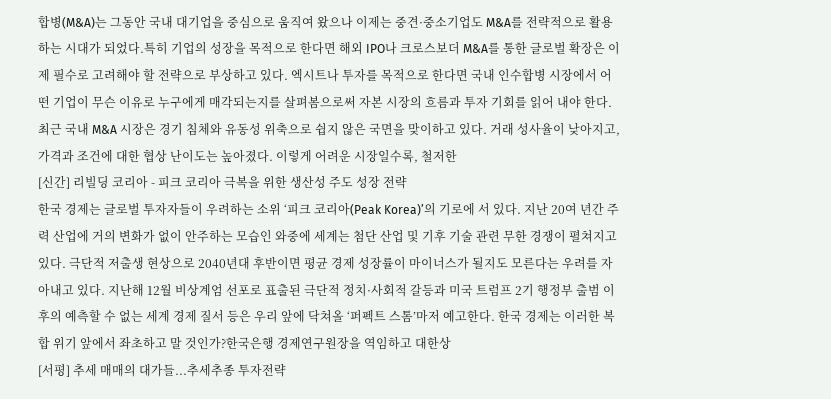합병(M&A)는 그동안 국내 대기업을 중심으로 움직여 왔으나 이제는 중견·중소기업도 M&A를 전략적으로 활용하는 시대가 되었다.특히 기업의 성장을 목적으로 한다면 해외 IPO나 크로스보더 M&A를 통한 글로벌 확장은 이제 필수로 고려해야 할 전략으로 부상하고 있다. 엑시트나 투자를 목적으로 한다면 국내 인수합병 시장에서 어떤 기업이 무슨 이유로 누구에게 매각되는지를 살펴봄으로써 자본 시장의 흐름과 투자 기회를 읽어 내야 한다. 최근 국내 M&A 시장은 경기 침체와 유동성 위축으로 쉽지 않은 국면을 맞이하고 있다. 거래 성사율이 낮아지고, 가격과 조건에 대한 협상 난이도는 높아졌다. 이렇게 어려운 시장일수록, 철저한
[신간] 리빌딩 코리아 - 피크 코리아 극복을 위한 생산성 주도 성장 전략
한국 경제는 글로벌 투자자들이 우려하는 소위 ‘피크 코리아(Peak Korea)’의 기로에 서 있다. 지난 20여 년간 주력 산업에 거의 변화가 없이 안주하는 모습인 와중에 세계는 첨단 산업 및 기후 기술 관련 무한 경쟁이 펼쳐지고 있다. 극단적 저출생 현상으로 2040년대 후반이면 평균 경제 성장률이 마이너스가 될지도 모른다는 우려를 자아내고 있다. 지난해 12월 비상계엄 선포로 표출된 극단적 정치·사회적 갈등과 미국 트럼프 2기 행정부 출범 이후의 예측할 수 없는 세계 경제 질서 등은 우리 앞에 닥쳐올 ‘퍼펙트 스톰’마저 예고한다. 한국 경제는 이러한 복합 위기 앞에서 좌초하고 말 것인가?한국은행 경제연구원장을 역임하고 대한상
[서평] 추세 매매의 대가들...추세추종 투자전략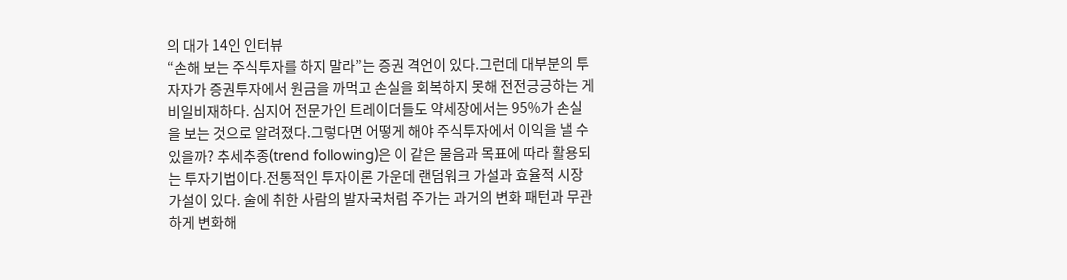의 대가 14인 인터뷰
“손해 보는 주식투자를 하지 말라”는 증권 격언이 있다.그런데 대부분의 투자자가 증권투자에서 원금을 까먹고 손실을 회복하지 못해 전전긍긍하는 게 비일비재하다. 심지어 전문가인 트레이더들도 약세장에서는 95%가 손실을 보는 것으로 알려졌다.그렇다면 어떻게 해야 주식투자에서 이익을 낼 수 있을까? 추세추종(trend following)은 이 같은 물음과 목표에 따라 활용되는 투자기법이다.전통적인 투자이론 가운데 랜덤워크 가설과 효율적 시장 가설이 있다. 술에 취한 사람의 발자국처럼 주가는 과거의 변화 패턴과 무관하게 변화해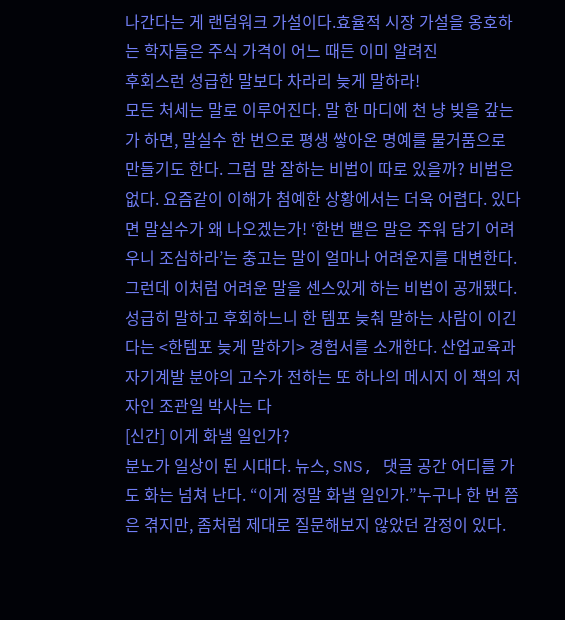나간다는 게 랜덤워크 가설이다.효율적 시장 가설을 옹호하는 학자들은 주식 가격이 어느 때든 이미 알려진
후회스런 성급한 말보다 차라리 늦게 말하라!
모든 처세는 말로 이루어진다. 말 한 마디에 천 냥 빚을 갚는가 하면, 말실수 한 번으로 평생 쌓아온 명예를 물거품으로 만들기도 한다. 그럼 말 잘하는 비법이 따로 있을까? 비법은 없다. 요즘같이 이해가 첨예한 상황에서는 더욱 어렵다. 있다면 말실수가 왜 나오겠는가! ‘한번 뱉은 말은 주워 담기 어려우니 조심하라’는 충고는 말이 얼마나 어려운지를 대변한다. 그런데 이처럼 어려운 말을 센스있게 하는 비법이 공개됐다. 성급히 말하고 후회하느니 한 템포 늦춰 말하는 사람이 이긴다는 <한템포 늦게 말하기> 경험서를 소개한다. 산업교육과 자기계발 분야의 고수가 전하는 또 하나의 메시지 이 책의 저자인 조관일 박사는 다
[신간] 이게 화낼 일인가?
분노가 일상이 된 시대다. 뉴스, SNS, 댓글 공간 어디를 가도 화는 넘쳐 난다. “이게 정말 화낼 일인가.”누구나 한 번 쯤은 겪지만, 좀처럼 제대로 질문해보지 않았던 감정이 있다.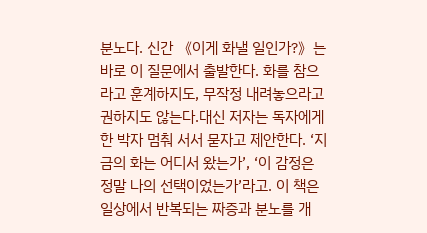분노다. 신간 《이게 화낼 일인가?》는 바로 이 질문에서 출발한다. 화를 참으라고 훈계하지도, 무작정 내려놓으라고 권하지도 않는다.대신 저자는 독자에게 한 박자 멈춰 서서 묻자고 제안한다. ‘지금의 화는 어디서 왔는가’, ‘이 감정은 정말 나의 선택이었는가’라고. 이 책은 일상에서 반복되는 짜증과 분노를 개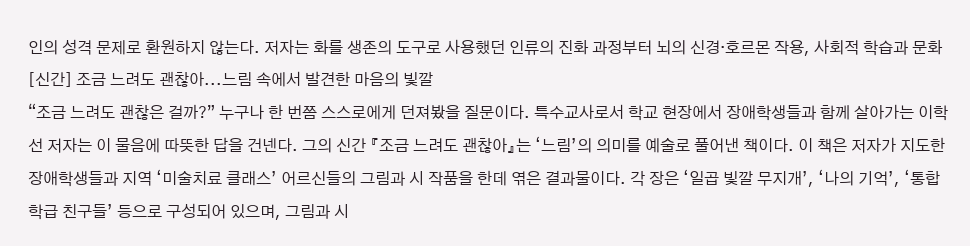인의 성격 문제로 환원하지 않는다. 저자는 화를 생존의 도구로 사용했던 인류의 진화 과정부터 뇌의 신경·호르몬 작용, 사회적 학습과 문화
[신간] 조금 느려도 괜찮아...느림 속에서 발견한 마음의 빛깔
“조금 느려도 괜찮은 걸까?” 누구나 한 번쯤 스스로에게 던져봤을 질문이다. 특수교사로서 학교 현장에서 장애학생들과 함께 살아가는 이학선 저자는 이 물음에 따뜻한 답을 건넨다. 그의 신간 『조금 느려도 괜찮아』는 ‘느림’의 의미를 예술로 풀어낸 책이다. 이 책은 저자가 지도한 장애학생들과 지역 ‘미술치료 클래스’ 어르신들의 그림과 시 작품을 한데 엮은 결과물이다. 각 장은 ‘일곱 빛깔 무지개’, ‘나의 기억’, ‘통합학급 친구들’ 등으로 구성되어 있으며, 그림과 시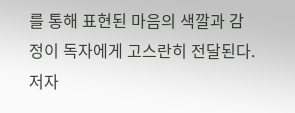를 통해 표현된 마음의 색깔과 감정이 독자에게 고스란히 전달된다. 저자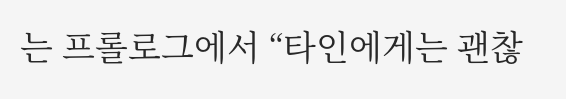는 프롤로그에서 “타인에게는 괜찮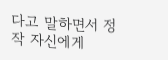다고 말하면서 정작 자신에게